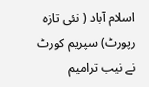اسلام آباد ( نئی تازہ رپورٹ) سپریم کورٹ نے نیب ترامیم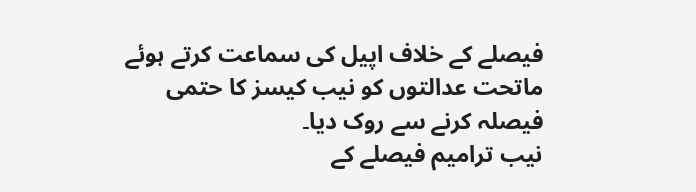فیصلے کے خلاف اپیل کی سماعت کرتے ہوئے ماتحت عدالتوں کو نیب کیسز کا حتمی فیصلہ کرنے سے روک دیا۔
نیب ترامیم فیصلے کے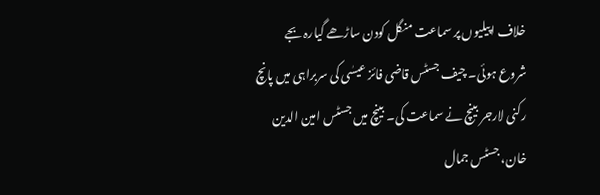خلاف اپیلیوں پر سماعت منگل کودن ساڑھے گیارہ بجے شروع ہوئی۔ چیف جسٹس قاضی فائز عیسٰی کی سربراہی میں پانچ رکنی لارجر بینچ نے سماعت کی۔ بینچ میں جسٹس امین الدین خان، جسٹس جمال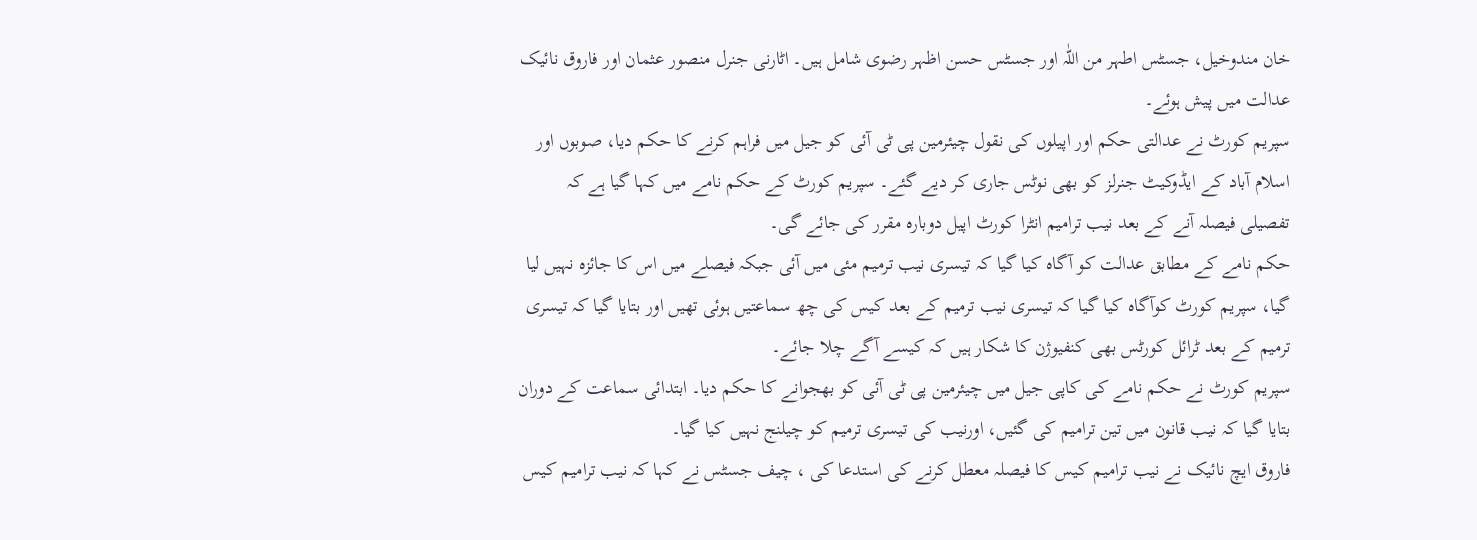خان مندوخیل، جسٹس اطہر من اللّٰہ اور جسٹس حسن اظہر رضوی شامل ہیں۔ اٹارنی جنرل منصور عثمان اور فاروق نائیک عدالت میں پیش ہوئے۔
سپریم کورٹ نے عدالتی حکم اور اپیلوں کی نقول چیئرمین پی ٹی آئی کو جیل میں فراہم کرنے کا حکم دیا، صوبوں اور اسلام آباد کے ایڈوکیٹ جنرلز کو بھی نوٹس جاری کر دیے گئے۔ سپریم کورٹ کے حکم نامے میں کہا گیا ہے کہ تفصیلی فیصلہ آنے کے بعد نیب ترامیم انٹرا کورٹ اپیل دوبارہ مقرر کی جائے گی۔
حکم نامے کے مطابق عدالت کو آگاہ کیا گیا کہ تیسری نیب ترمیم مئی میں آئی جبکہ فیصلے میں اس کا جائزہ نہیں لیا گیا، سپریم کورٹ کوآگاہ کیا گیا کہ تیسری نیب ترمیم کے بعد کیس کی چھ سماعتیں ہوئی تھیں اور بتایا گیا کہ تیسری ترمیم کے بعد ٹرائل کورٹس بھی کنفیوژن کا شکار ہیں کہ کیسے آگے چلا جائے۔
سپریم کورٹ نے حکم نامے کی کاپی جیل میں چیئرمین پی ٹی آئی کو بھجوانے کا حکم دیا۔ ابتدائی سماعت کے دوران بتایا گیا کہ نیب قانون میں تین ترامیم کی گئیں، اورنیب کی تیسری ترمیم کو چیلنج نہیں کیا گیا۔
فاروق ایچ نائیک نے نیب ترامیم کیس کا فیصلہ معطل کرنے کی استدعا کی ، چیف جسٹس نے کہا کہ نیب ترامیم کیس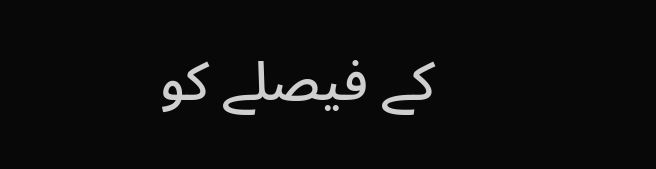کے فیصلے کو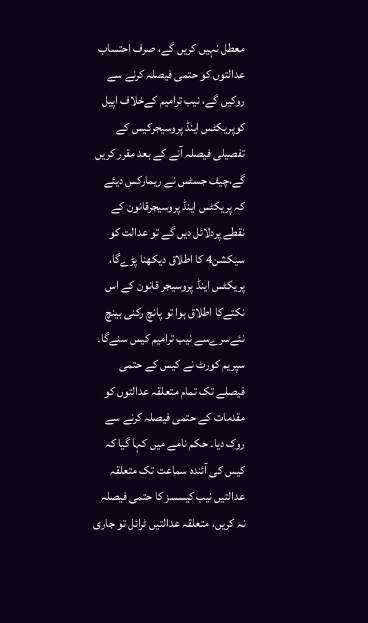معطل نہیں کریں گے، صرف احتساب عدالتوں کو حتمی فیصلہ کرنے سے روکیں گے، نیب ترامیم کےخلاف اپیل کوپریکٹس اینڈ پروسیجرکیس کے تفصیلی فیصلہ آنے کے بعد مقرر کریں گے،چیف جسٹس نے ریمارکس دیئے کہ پریکٹس اینڈ پروسیجرقانون کے نقطے پردلائل دیں گے تو عدالت کو سیکشن4 کا اطلاق دیکھنا پڑےگا، پریکٹس اینڈ پروسیجر قانون کے اس نکتےکا اطلاق ہوا تو پانچ رکنی بینچ نئےسرےسے نیب ترامیم کیس سنےگا۔
سپریم کورٹ نے کیس کے حتمی فیصلے تک تمام متعلقہ عدالتوں کو مقدمات کے حتمی فیصلہ کرنے سے روک دیا۔ حکم نامے میں کہا گیا کہ کیس کی آئندہ سماعت تک متعلقہ عدالتیں نیب کیسسز کا حتمی فیصلہ نہ کریں، متعلقہ عدالتیں ٹرائل تو جاری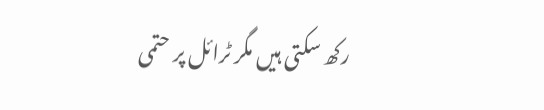رکھ سکتی ہیں مگر ٹرائل پر حتمی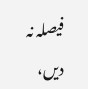فیصلہ نہ دیں،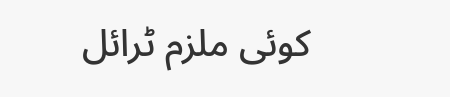کوئی ملزم ٹرائل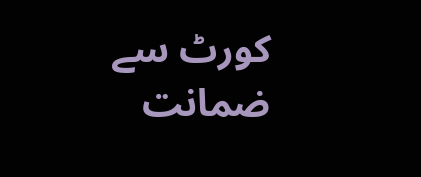کورٹ سے ضمانت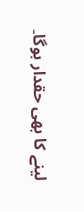لینے کا بھی حقدار ہوگا۔